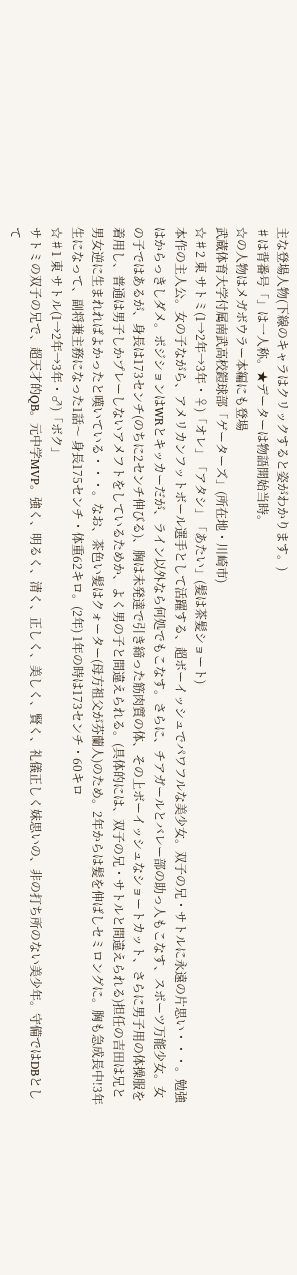主な登場人物(下線のキャラはクリックすると姿がわかります。)
♯は背番号「」は一人称。★データーは物語開始当時。
☆の人物はメガボウラー本編にも登場
武蔵体育大学付属南武高校鎧球部「ゲーターズ」(所在地・川崎市)
☆♯2 東 サトミ(1→2年→3年・♀)「オレ」「アタシ」「あたい」(髪は茶髪ショート)
本作の主人公。女の子ながら、アメリカンフットボール選手として活躍する、超ボーイッシュでパワフルな美少女。双子の兄・サトルに永遠の片思い・・・。勉強はからっきしダメ。ポジションはWRとキッカーだが、ライン以外なら何処でもこなす。さらに、チアガールとバレー部の助っ人もこなす、スポーツ万能少女。女の子ではあるが、身長は173センチ(のちに2センチ伸びる)、胸は未発達で引き締った筋肉質の体、その上ボーイッシュなショートカット、さらに男子用の体操服を着用し、普通は男子しかプレーしないアメフトをしているためか、よく男の子と間違えられる。(具体的には、双子の兄・サトルと間違えられる)担任の吉田は兄と男女逆に生まれればよかったと嘆いている・・・。なお、茶色い髪はクォーター(母方祖父が芬蘭人)のため。2年からは髪を伸ばしセミロングに。胸も急成長中!3年生になって、副将兼主務になった1話〜 身長175センチ・体重62キロ。(2年) 1年の時は173センチ・60キロ
☆♯1 東 サトル(1→2年→3年・♂)「ボク」
サトミの双子の兄で、超天才的QB。元中学MVP。強く、明るく、清く、正しく、美しく、賢く、礼儀正しく妹思いの、非の打ち所のない美少年。守備ではDBとして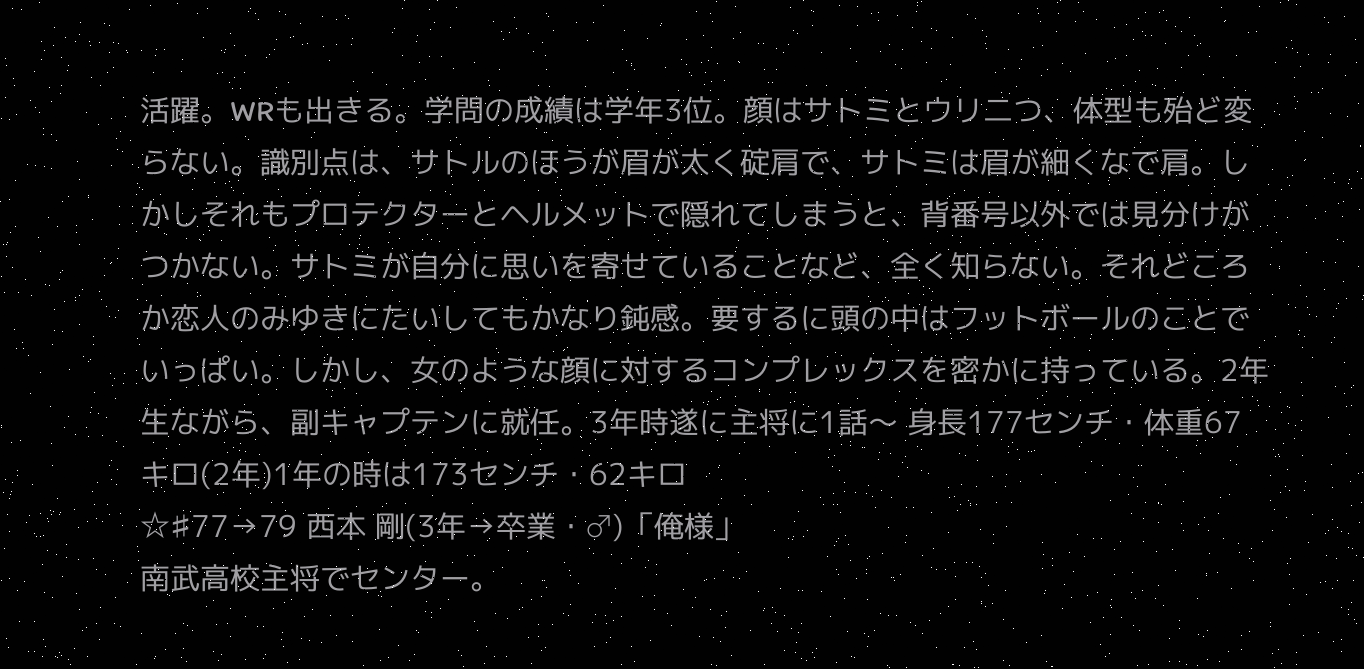活躍。WRも出きる。学問の成績は学年3位。顔はサトミとウリ二つ、体型も殆ど変らない。識別点は、サトルのほうが眉が太く碇肩で、サトミは眉が細くなで肩。しかしそれもプロテクターとヘルメットで隠れてしまうと、背番号以外では見分けがつかない。サトミが自分に思いを寄せていることなど、全く知らない。それどころか恋人のみゆきにたいしてもかなり鈍感。要するに頭の中はフットボールのことでいっぱい。しかし、女のような顔に対するコンプレックスを密かに持っている。2年生ながら、副キャプテンに就任。3年時遂に主将に1話〜 身長177センチ・体重67キロ(2年)1年の時は173センチ・62キロ
☆♯77→79 西本 剛(3年→卒業・♂)「俺様」
南武高校主将でセンター。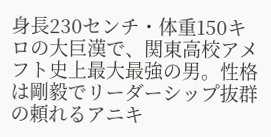身長230センチ・体重150キロの大巨漢で、関東高校アメフト史上最大最強の男。性格は剛毅でリーダーシップ抜群の頼れるアニキ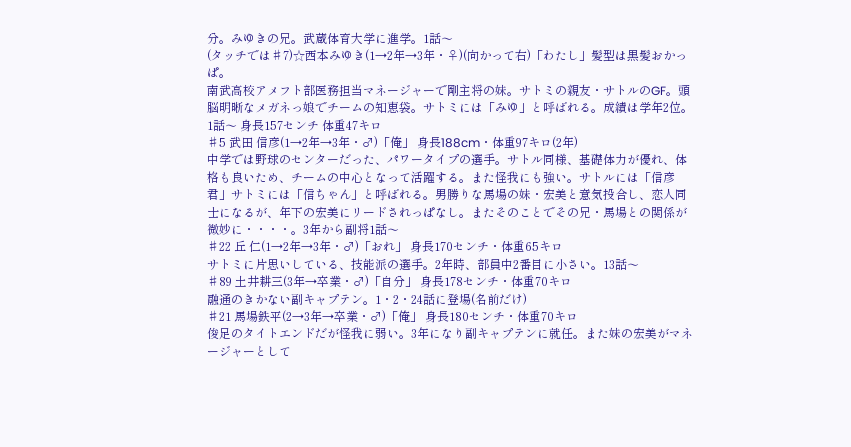分。みゆきの兄。武蔵体育大学に進学。1話〜
(タッチでは♯7)☆西本みゆき(1→2年→3年・♀)(向かって右)「わたし」髪型は黒髪おかっぱ。
南武高校アメフト部医務担当マネージャーで剛主将の妹。サトミの親友・サトルのGF。頭脳明晰なメガネっ娘でチームの知恵袋。サトミには「みゆ」と呼ばれる。成績は学年2位。1話〜 身長157センチ 体重47キロ
♯5 武田 信彦(1→2年→3年・♂)「俺」 身長188cm・体重97キロ(2年)
中学では野球のセンターだった、パワータイプの選手。サトル同様、基礎体力が優れ、体格も良いため、チームの中心となって活躍する。また怪我にも強い。サトルには「信彦君」サトミには「信ちゃん」と呼ばれる。男勝りな馬場の妹・宏美と意気投合し、恋人同士になるが、年下の宏美にリードされっぱなし。またそのことでその兄・馬場との関係が微妙に・・・・。3年から副将1話〜
♯22 丘 仁(1→2年→3年・♂)「おれ」 身長170センチ・体重65キロ
サトミに片思いしている、技能派の選手。2年時、部員中2番目に小さい。13話〜
♯89 土井耕三(3年→卒業・♂)「自分」 身長178センチ・体重70キロ
融通のきかない副キャプテン。1・2・24話に登場(名前だけ)
♯21 馬場鉄平(2→3年→卒業・♂)「俺」 身長180センチ・体重70キロ
俊足のタイトエンドだが怪我に弱い。3年になり副キャプテンに就任。また妹の宏美がマネージャーとして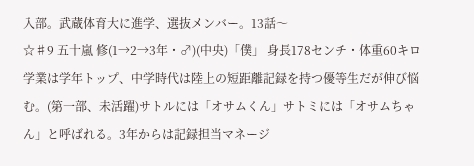入部。武蔵体育大に進学、選抜メンバー。13話〜
☆♯9 五十嵐 修(1→2→3年・♂)(中央)「僕」 身長178センチ・体重60キロ
学業は学年トップ、中学時代は陸上の短距離記録を持つ優等生だが伸び悩む。(第一部、未活躍)サトルには「オサムくん」サトミには「オサムちゃん」と呼ばれる。3年からは記録担当マネージ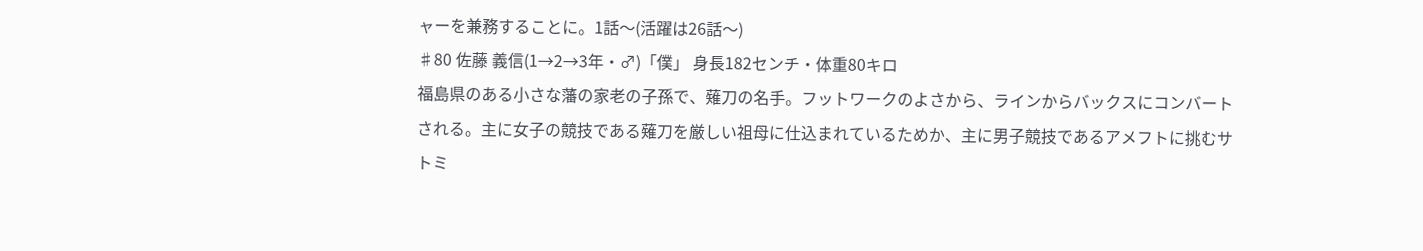ャーを兼務することに。1話〜(活躍は26話〜)
♯80 佐藤 義信(1→2→3年・♂)「僕」 身長182センチ・体重80キロ
福島県のある小さな藩の家老の子孫で、薙刀の名手。フットワークのよさから、ラインからバックスにコンバートされる。主に女子の競技である薙刀を厳しい祖母に仕込まれているためか、主に男子競技であるアメフトに挑むサトミ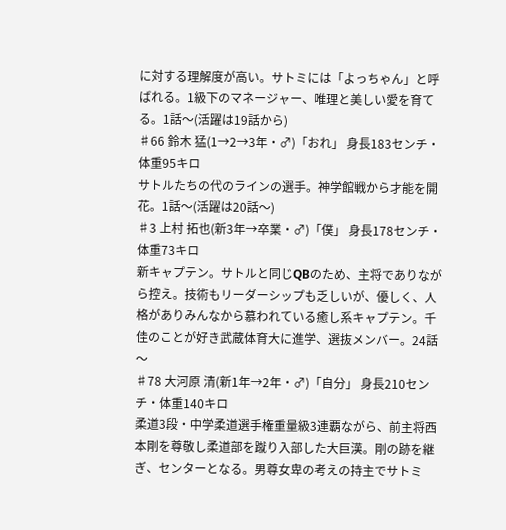に対する理解度が高い。サトミには「よっちゃん」と呼ばれる。1級下のマネージャー、唯理と美しい愛を育てる。1話〜(活躍は19話から)
♯66 鈴木 猛(1→2→3年・♂)「おれ」 身長183センチ・体重95キロ
サトルたちの代のラインの選手。神学館戦から才能を開花。1話〜(活躍は20話〜)
♯3 上村 拓也(新3年→卒業・♂)「僕」 身長178センチ・体重73キロ
新キャプテン。サトルと同じQBのため、主将でありながら控え。技術もリーダーシップも乏しいが、優しく、人格がありみんなから慕われている癒し系キャプテン。千佳のことが好き武蔵体育大に進学、選抜メンバー。24話〜
♯78 大河原 清(新1年→2年・♂)「自分」 身長210センチ・体重140キロ
柔道3段・中学柔道選手権重量級3連覇ながら、前主将西本剛を尊敬し柔道部を蹴り入部した大巨漢。剛の跡を継ぎ、センターとなる。男尊女卑の考えの持主でサトミ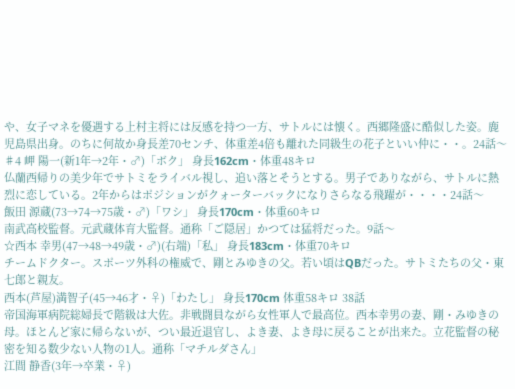や、女子マネを優遇する上村主将には反感を持つ一方、サトルには懐く。西郷隆盛に酷似した姿。鹿児島県出身。のちに何故か身長差70センチ、体重差4倍も離れた同級生の花子といい仲に・・。24話〜
♯4 岬 陽一(新1年→2年・♂)「ボク」 身長162cm・体重48キロ
仏蘭西帰りの美少年でサトミをライバル視し、追い落とそうとする。男子でありながら、サトルに熱烈に恋している。2年からはポジションがクォーターバックになりさらなる飛躍が・・・・24話〜
飯田 源蔵(73→74→75歳・♂)「ワシ」 身長170cm・体重60キロ
南武高校監督。元武蔵体育大監督。通称「ご隠居」かつては猛将だった。9話〜
☆西本 幸男(47→48→49歳・♂)(右端)「私」 身長183cm・体重70キロ
チームドクター。スポーツ外科の権威で、剛とみゆきの父。若い頃はQBだった。サトミたちの父・東七郎と親友。
西本(芦屋)満智子(45→46才・♀)「わたし」 身長170cm 体重58キロ 38話
帝国海軍病院総婦長で階級は大佐。非戦闘員ながら女性軍人で最高位。西本幸男の妻、剛・みゆきの母。ほとんど家に帰らないが、つい最近退官し、よき妻、よき母に戻ることが出来た。立花監督の秘密を知る数少ない人物の1人。通称「マチルダさん」
江間 静香(3年→卒業・♀)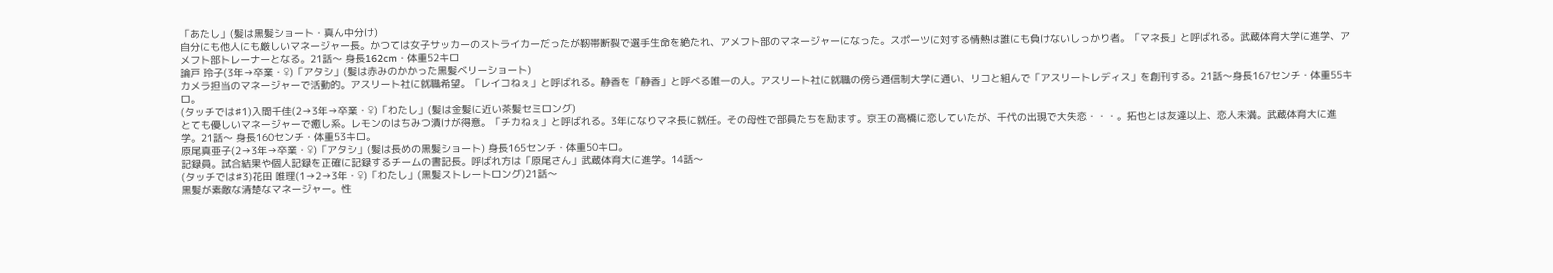「あたし」(髪は黒髪ショート・真ん中分け)
自分にも他人にも厳しいマネージャー長。かつては女子サッカーのストライカーだったが靭帯断裂で選手生命を絶たれ、アメフト部のマネージャーになった。スポーツに対する情熱は誰にも負けないしっかり者。「マネ長」と呼ばれる。武蔵体育大学に進学、アメフト部トレーナーとなる。21話〜 身長162cm・体重52キロ
論戸 玲子(3年→卒業・♀)「アタシ」(髪は赤みのかかった黒髪ベリーショート)
カメラ担当のマネージャーで活動的。アスリート社に就職希望。「レイコねぇ」と呼ばれる。静香を「静香」と呼べる唯一の人。アスリート社に就職の傍ら通信制大学に通い、リコと組んで「アスリートレディス」を創刊する。21話〜身長167センチ・体重55キロ。
(タッチでは♯1)入間千佳(2→3年→卒業・♀)「わたし」(髪は金髪に近い茶髪セミロング)
とても優しいマネージャーで癒し系。レモンのはちみつ漬けが得意。「チカねぇ」と呼ばれる。3年になりマネ長に就任。その母性で部員たちを励ます。京王の高橋に恋していたが、千代の出現で大失恋・・・。拓也とは友達以上、恋人未満。武蔵体育大に進学。21話〜 身長160センチ・体重53キロ。
原尾真亜子(2→3年→卒業・♀)「アタシ」(髪は長めの黒髪ショート) 身長165センチ・体重50キロ。
記録員。試合結果や個人記録を正確に記録するチームの書記長。呼ばれ方は「原尾さん」武蔵体育大に進学。14話〜
(タッチでは♯3)花田 唯理(1→2→3年・♀)「わたし」(黒髪ストレートロング)21話〜
黒髪が素敵な清楚なマネージャー。性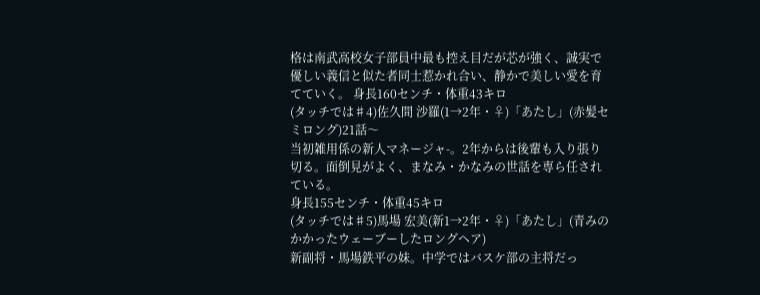格は南武高校女子部員中最も控え目だが芯が強く、誠実で優しい義信と似た者同士惹かれ合い、静かで美しい愛を育てていく。 身長160センチ・体重43キロ
(タッチでは♯4)佐久間 沙羅(1→2年・♀)「あたし」(赤髪セミロング)21話〜
当初雑用係の新人マネージャ-。2年からは後輩も入り張り切る。面倒見がよく、まなみ・かなみの世話を専ら任されている。
身長155センチ・体重45キロ
(タッチでは♯5)馬場 宏美(新1→2年・♀)「あたし」(青みのかかったウェーブーしたロングヘア)
新副将・馬場鉄平の妹。中学ではバスケ部の主将だっ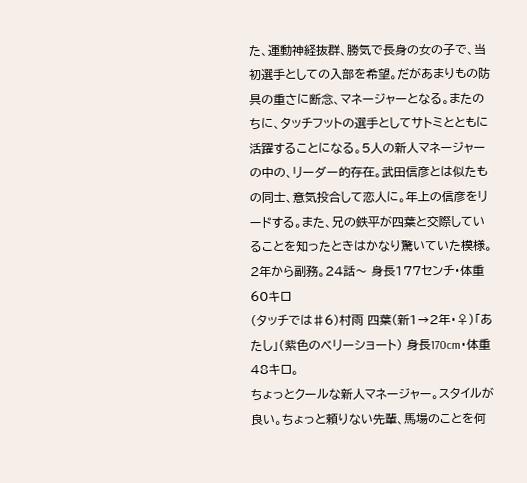た、運動神経抜群、勝気で長身の女の子で、当初選手としての入部を希望。だがあまりもの防具の重さに断念、マネージャーとなる。またのちに、タッチフットの選手としてサトミとともに活躍することになる。5人の新人マネージャーの中の、リーダー的存在。武田信彦とは似たもの同士、意気投合して恋人に。年上の信彦をリードする。また、兄の鉄平が四葉と交際していることを知ったときはかなり驚いていた模様。2年から副務。24話〜 身長177センチ・体重60キロ
(タッチでは♯6)村雨 四葉(新1→2年・♀)「あたし」(紫色のベリーショート) 身長170cm・体重48キロ。
ちょっとクールな新人マネージャー。スタイルが良い。ちょっと頼りない先輩、馬場のことを何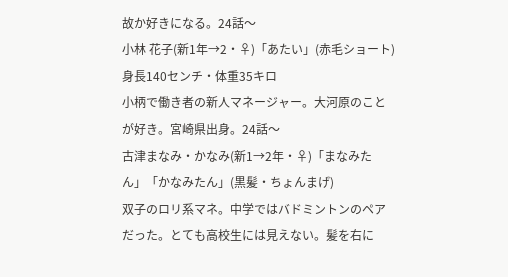故か好きになる。24話〜
小林 花子(新1年→2・♀)「あたい」(赤毛ショート) 身長140センチ・体重35キロ
小柄で働き者の新人マネージャー。大河原のことが好き。宮崎県出身。24話〜
古津まなみ・かなみ(新1→2年・♀)「まなみたん」「かなみたん」(黒髪・ちょんまげ)
双子のロリ系マネ。中学ではバドミントンのペアだった。とても高校生には見えない。髪を右に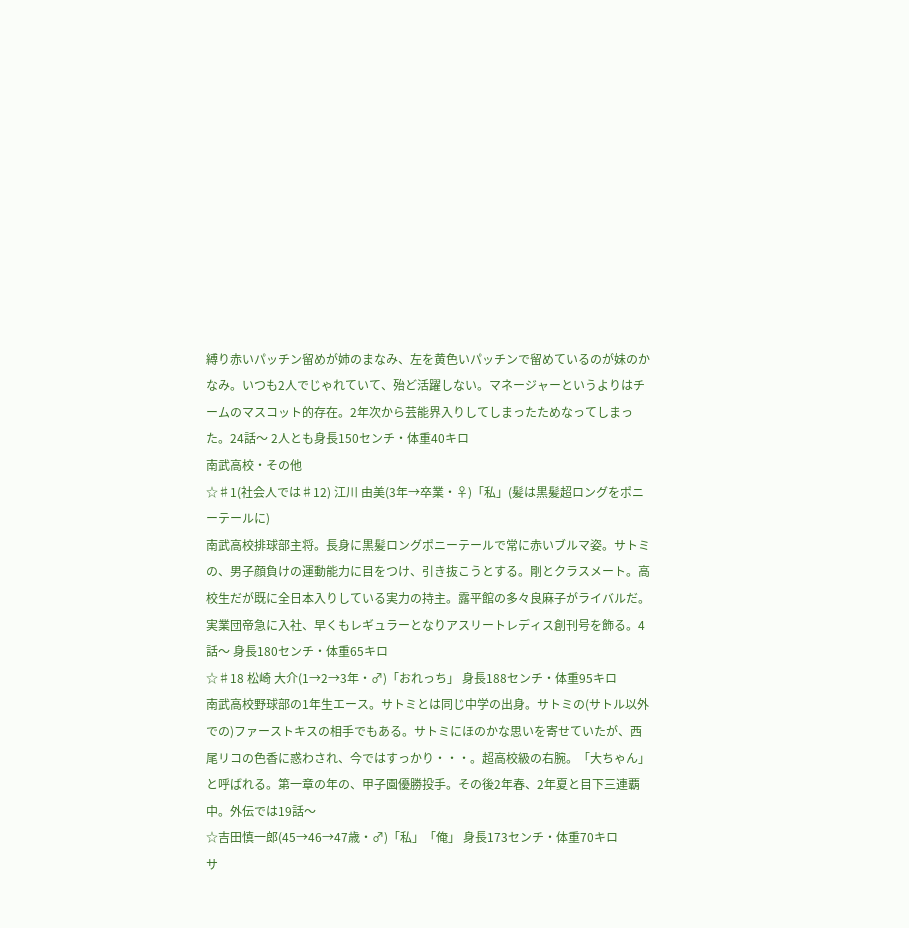縛り赤いパッチン留めが姉のまなみ、左を黄色いパッチンで留めているのが妹のかなみ。いつも2人でじゃれていて、殆ど活躍しない。マネージャーというよりはチームのマスコット的存在。2年次から芸能界入りしてしまったためなってしまった。24話〜 2人とも身長150センチ・体重40キロ
南武高校・その他
☆♯1(社会人では♯12) 江川 由美(3年→卒業・♀)「私」(髪は黒髪超ロングをポニーテールに)
南武高校排球部主将。長身に黒髪ロングポニーテールで常に赤いブルマ姿。サトミの、男子顔負けの運動能力に目をつけ、引き抜こうとする。剛とクラスメート。高校生だが既に全日本入りしている実力の持主。露平館の多々良麻子がライバルだ。実業団帝急に入社、早くもレギュラーとなりアスリートレディス創刊号を飾る。4話〜 身長180センチ・体重65キロ
☆♯18 松崎 大介(1→2→3年・♂)「おれっち」 身長188センチ・体重95キロ
南武高校野球部の1年生エース。サトミとは同じ中学の出身。サトミの(サトル以外での)ファーストキスの相手でもある。サトミにほのかな思いを寄せていたが、西尾リコの色香に惑わされ、今ではすっかり・・・。超高校級の右腕。「大ちゃん」と呼ばれる。第一章の年の、甲子園優勝投手。その後2年春、2年夏と目下三連覇中。外伝では19話〜
☆吉田慎一郎(45→46→47歳・♂)「私」「俺」 身長173センチ・体重70キロ
サ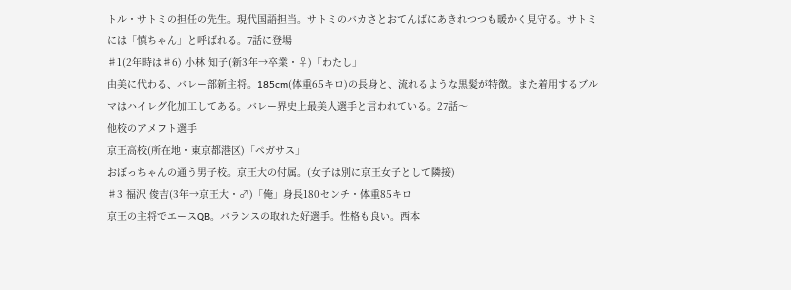トル・サトミの担任の先生。現代国語担当。サトミのバカさとおてんばにあきれつつも暖かく見守る。サトミには「慎ちゃん」と呼ばれる。7話に登場
♯1(2年時は♯6) 小林 知子(新3年→卒業・♀)「わたし」
由美に代わる、バレー部新主将。185cm(体重65キロ)の長身と、流れるような黒髪が特徴。また着用するブルマはハイレグ化加工してある。バレー界史上最美人選手と言われている。27話〜
他校のアメフト選手
京王高校(所在地・東京都港区)「ペガサス」
おぼっちゃんの通う男子校。京王大の付属。(女子は別に京王女子として隣接)
♯3 福沢 俊吉(3年→京王大・♂)「俺」身長180センチ・体重85キロ
京王の主将でエースQB。バランスの取れた好選手。性格も良い。西本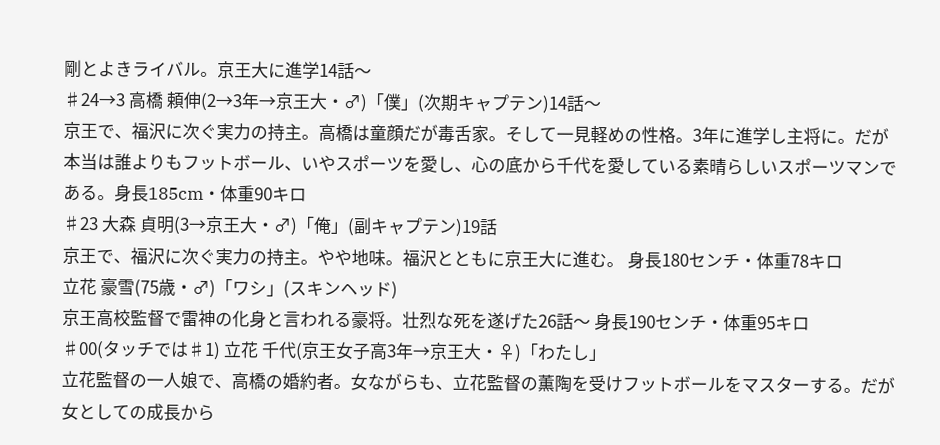剛とよきライバル。京王大に進学14話〜
♯24→3 高橋 頼伸(2→3年→京王大・♂)「僕」(次期キャプテン)14話〜
京王で、福沢に次ぐ実力の持主。高橋は童顔だが毒舌家。そして一見軽めの性格。3年に進学し主将に。だが本当は誰よりもフットボール、いやスポーツを愛し、心の底から千代を愛している素晴らしいスポーツマンである。身長185cm・体重90キロ
♯23 大森 貞明(3→京王大・♂)「俺」(副キャプテン)19話
京王で、福沢に次ぐ実力の持主。やや地味。福沢とともに京王大に進む。 身長180センチ・体重78キロ
立花 豪雪(75歳・♂)「ワシ」(スキンヘッド)
京王高校監督で雷神の化身と言われる豪将。壮烈な死を遂げた26話〜 身長190センチ・体重95キロ
♯00(タッチでは♯1) 立花 千代(京王女子高3年→京王大・♀)「わたし」
立花監督の一人娘で、高橋の婚約者。女ながらも、立花監督の薫陶を受けフットボールをマスターする。だが女としての成長から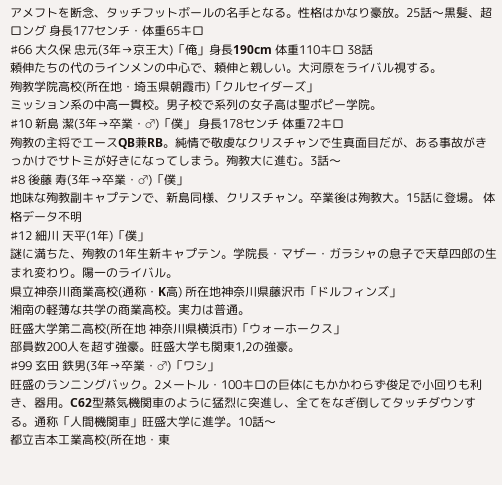アメフトを断念、タッチフットボールの名手となる。性格はかなり豪放。25話〜黒髪、超ロング 身長177センチ・体重65キロ
♯66 大久保 忠元(3年→京王大)「俺」身長190cm 体重110キロ 38話
頼伸たちの代のラインメンの中心で、頼伸と親しい。大河原をライバル視する。
殉教学院高校(所在地・埼玉県朝霞市)「クルセイダーズ」
ミッション系の中高一貫校。男子校で系列の女子高は聖ポピー学院。
♯10 新島 潔(3年→卒業・♂)「僕」 身長178センチ 体重72キロ
殉教の主将でエースQB兼RB。純情で敬虔なクリスチャンで生真面目だが、ある事故がきっかけでサトミが好きになってしまう。殉教大に進む。3話〜
♯8 後藤 寿(3年→卒業・♂)「僕」
地味な殉教副キャプテンで、新島同様、クリスチャン。卒業後は殉教大。15話に登場。 体格データ不明
♯12 細川 天平(1年)「僕」
謎に満ちた、殉教の1年生新キャプテン。学院長・マザー・ガラシャの息子で天草四郎の生まれ変わり。陽一のライバル。
県立神奈川商業高校(通称・K高) 所在地神奈川県藤沢市「ドルフィンズ」
湘南の軽薄な共学の商業高校。実力は普通。
旺盛大学第二高校(所在地 神奈川県横浜市)「ウォーホークス」
部員数200人を超す強豪。旺盛大学も関東1,2の強豪。
♯99 玄田 鉄男(3年→卒業・♂)「ワシ」
旺盛のランニングバック。2メートル・100キロの巨体にもかかわらず俊足で小回りも利き、器用。C62型蒸気機関車のように猛烈に突進し、全てをなぎ倒してタッチダウンする。通称「人間機関車」旺盛大学に進学。10話〜
都立吉本工業高校(所在地・東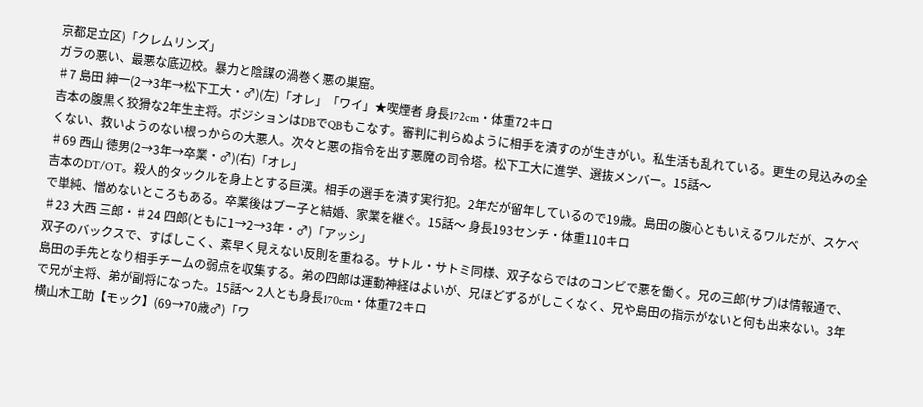京都足立区)「クレムリンズ」
ガラの悪い、最悪な底辺校。暴力と陰謀の渦巻く悪の巣窟。
♯7 島田 紳一(2→3年→松下工大・♂)(左)「オレ」「ワイ」★喫煙者 身長172cm・体重72キロ
吉本の腹黒く狡猾な2年生主将。ポジションはDBでQBもこなす。審判に判らぬように相手を潰すのが生きがい。私生活も乱れている。更生の見込みの全くない、救いようのない根っからの大悪人。次々と悪の指令を出す悪魔の司令塔。松下工大に進学、選抜メンバー。15話〜
♯69 西山 徳男(2→3年→卒業・♂)(右)「オレ」
吉本のDT/OT。殺人的タックルを身上とする巨漢。相手の選手を潰す実行犯。2年だが留年しているので19歳。島田の腹心ともいえるワルだが、スケベで単純、憎めないところもある。卒業後はブー子と結婚、家業を継ぐ。15話〜 身長193センチ・体重110キロ
♯23 大西 三郎・♯24 四郎(ともに1→2→3年・♂)「アッシ」
双子のバックスで、すばしこく、素早く見えない反則を重ねる。サトル・サトミ同様、双子ならではのコンビで悪を働く。兄の三郎(サブ)は情報通で、島田の手先となり相手チームの弱点を収集する。弟の四郎は運動神経はよいが、兄ほどずるがしこくなく、兄や島田の指示がないと何も出来ない。3年で兄が主将、弟が副将になった。15話〜 2人とも身長170cm・体重72キロ
横山木工助【モック】(69→70歳♂)「ワ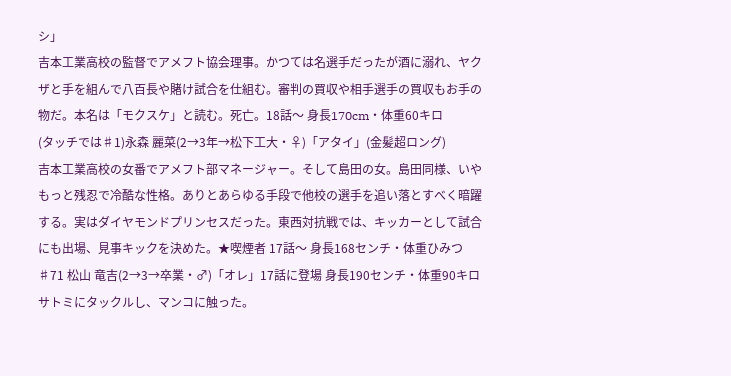シ」
吉本工業高校の監督でアメフト協会理事。かつては名選手だったが酒に溺れ、ヤクザと手を組んで八百長や賭け試合を仕組む。審判の買収や相手選手の買収もお手の物だ。本名は「モクスケ」と読む。死亡。18話〜 身長170cm・体重60キロ
(タッチでは♯1)永森 麗菜(2→3年→松下工大・♀)「アタイ」(金髪超ロング)
吉本工業高校の女番でアメフト部マネージャー。そして島田の女。島田同様、いやもっと残忍で冷酷な性格。ありとあらゆる手段で他校の選手を追い落とすべく暗躍する。実はダイヤモンドプリンセスだった。東西対抗戦では、キッカーとして試合にも出場、見事キックを決めた。★喫煙者 17話〜 身長168センチ・体重ひみつ
♯71 松山 竜吉(2→3→卒業・♂)「オレ」17話に登場 身長190センチ・体重90キロ
サトミにタックルし、マンコに触った。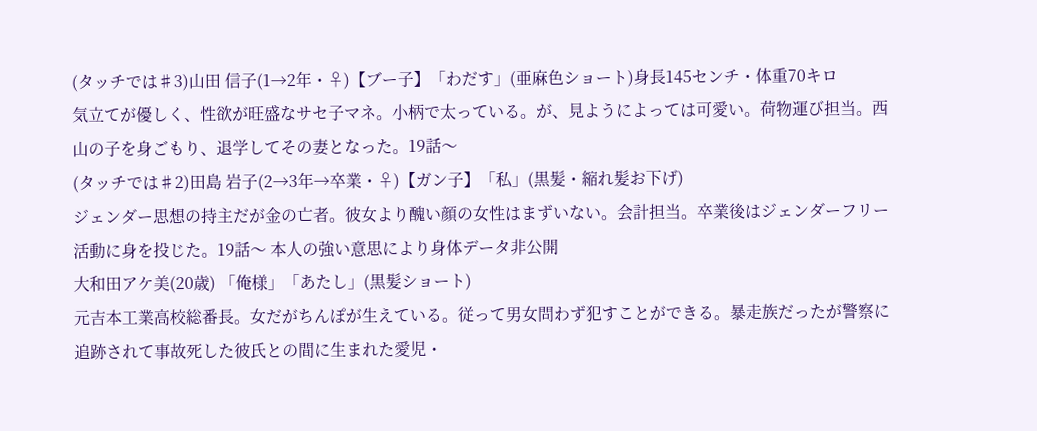(タッチでは♯3)山田 信子(1→2年・♀)【ブー子】「わだす」(亜麻色ショート)身長145センチ・体重70キロ
気立てが優しく、性欲が旺盛なサセ子マネ。小柄で太っている。が、見ようによっては可愛い。荷物運び担当。西山の子を身ごもり、退学してその妻となった。19話〜
(タッチでは♯2)田島 岩子(2→3年→卒業・♀)【ガン子】「私」(黒髪・縮れ髪お下げ)
ジェンダー思想の持主だが金の亡者。彼女より醜い顔の女性はまずいない。会計担当。卒業後はジェンダーフリー活動に身を投じた。19話〜 本人の強い意思により身体データ非公開
大和田アケ美(20歳) 「俺様」「あたし」(黒髪ショート)
元吉本工業高校総番長。女だがちんぽが生えている。従って男女問わず犯すことができる。暴走族だったが警察に追跡されて事故死した彼氏との間に生まれた愛児・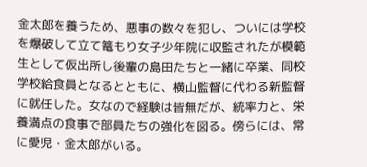金太郎を養うため、悪事の数々を犯し、ついには学校を爆破して立て篭もり女子少年院に収監されたが模範生として仮出所し後輩の島田たちと一緒に卒業、同校学校給食員となるとともに、横山監督に代わる新監督に就任した。女なので経験は皆無だが、統率力と、栄養満点の食事で部員たちの強化を図る。傍らには、常に愛児・金太郎がいる。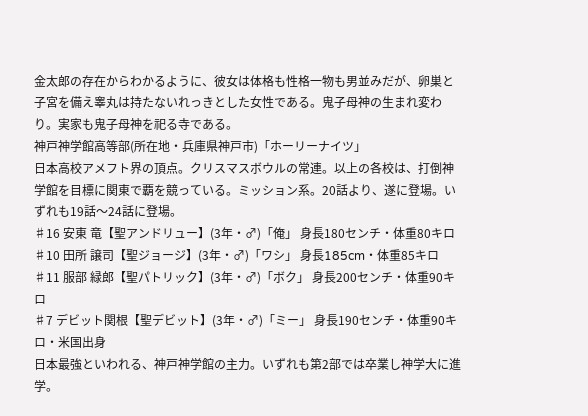金太郎の存在からわかるように、彼女は体格も性格一物も男並みだが、卵巣と子宮を備え睾丸は持たないれっきとした女性である。鬼子母神の生まれ変わり。実家も鬼子母神を祀る寺である。
神戸神学館高等部(所在地・兵庫県神戸市)「ホーリーナイツ」
日本高校アメフト界の頂点。クリスマスボウルの常連。以上の各校は、打倒神学館を目標に関東で覇を競っている。ミッション系。20話より、遂に登場。いずれも19話〜24話に登場。
♯16 安東 竜【聖アンドリュー】(3年・♂)「俺」 身長180センチ・体重80キロ
♯10 田所 譲司【聖ジョージ】(3年・♂)「ワシ」 身長185cm・体重85キロ
♯11 服部 緑郎【聖パトリック】(3年・♂)「ボク」 身長200センチ・体重90キロ
♯7 デビット関根【聖デビット】(3年・♂)「ミー」 身長190センチ・体重90キロ・米国出身
日本最強といわれる、神戸神学館の主力。いずれも第2部では卒業し神学大に進学。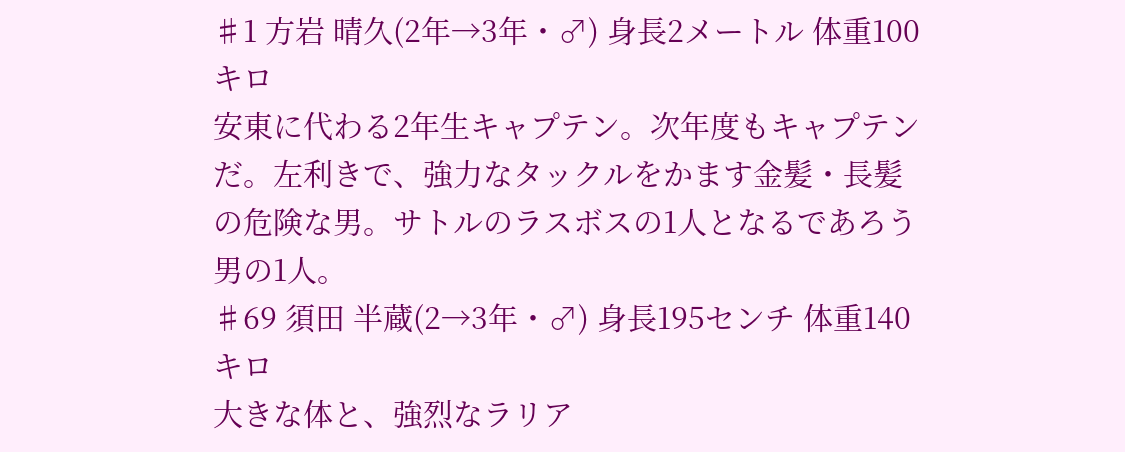♯1 方岩 晴久(2年→3年・♂) 身長2メートル 体重100キロ
安東に代わる2年生キャプテン。次年度もキャプテンだ。左利きで、強力なタックルをかます金髪・長髪の危険な男。サトルのラスボスの1人となるであろう男の1人。
♯69 須田 半蔵(2→3年・♂) 身長195センチ 体重140キロ
大きな体と、強烈なラリア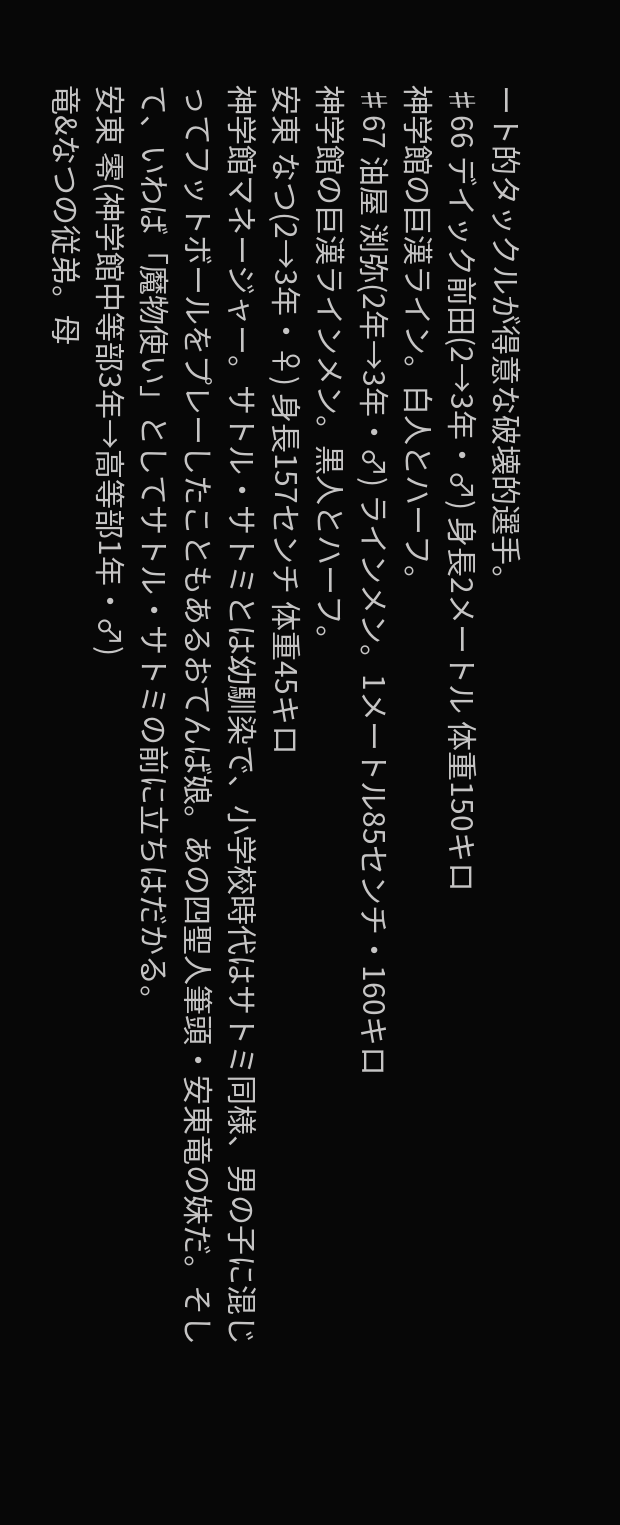ート的タックルが得意な破壊的選手。
♯66 デイック前田(2→3年・♂) 身長2メートル 体重150キロ
神学館の巨漢ライン。白人とハーフ。
♯67 油屋 渕弥(2年→3年・♂) ラインメン。1メートル85センチ・160キロ
神学館の巨漢ラインメン。黒人とハーフ。
安東 なつ(2→3年・♀) 身長157センチ 体重45キロ
神学館マネージャー。サトル・サトミとは幼馴染で、小学校時代はサトミ同様、男の子に混じってフットボールをプレーしたこともあるおてんば娘。あの四聖人筆頭・安東竜の妹だ。そして、いわば「魔物使い」としてサトル・サトミの前に立ちはだかる。
安東 零(神学館中等部3年→高等部1年・♂)
竜&なつの従弟。母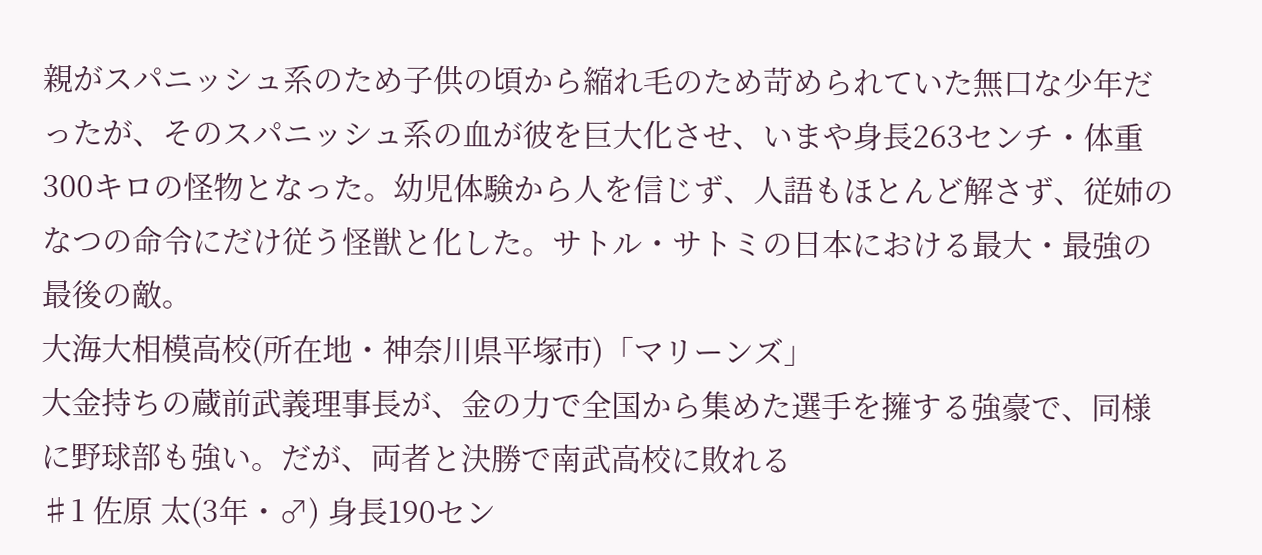親がスパニッシュ系のため子供の頃から縮れ毛のため苛められていた無口な少年だったが、そのスパニッシュ系の血が彼を巨大化させ、いまや身長263センチ・体重300キロの怪物となった。幼児体験から人を信じず、人語もほとんど解さず、従姉のなつの命令にだけ従う怪獣と化した。サトル・サトミの日本における最大・最強の最後の敵。
大海大相模高校(所在地・神奈川県平塚市)「マリーンズ」
大金持ちの蔵前武義理事長が、金の力で全国から集めた選手を擁する強豪で、同様に野球部も強い。だが、両者と決勝で南武高校に敗れる
♯1 佐原 太(3年・♂) 身長190セン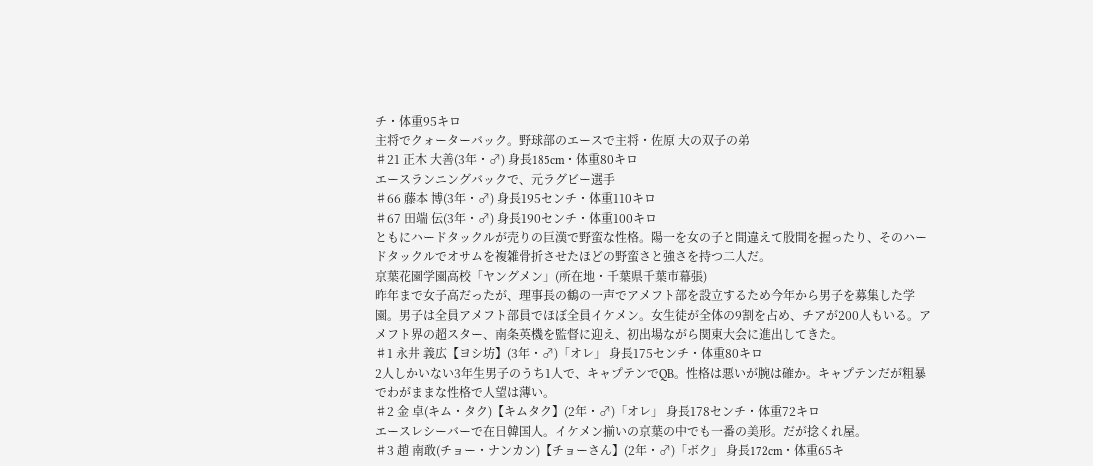チ・体重95キロ
主将でクォーターバック。野球部のエースで主将・佐原 大の双子の弟
♯21 正木 大善(3年・♂) 身長185cm・体重80キロ
エースランニングバックで、元ラグビー選手
♯66 藤本 博(3年・♂) 身長195センチ・体重110キロ
♯67 田端 伝(3年・♂) 身長190センチ・体重100キロ
ともにハードタックルが売りの巨漢で野蛮な性格。陽一を女の子と間違えて股間を握ったり、そのハードタックルでオサムを複雑骨折させたほどの野蛮さと強さを持つ二人だ。
京葉花園学園高校「ヤングメン」(所在地・千葉県千葉市幕張)
昨年まで女子高だったが、理事長の鶴の一声でアメフト部を設立するため今年から男子を募集した学園。男子は全員アメフト部員でほぼ全員イケメン。女生徒が全体の9割を占め、チアが200人もいる。アメフト界の超スター、南条英機を監督に迎え、初出場ながら関東大会に進出してきた。
♯1 永井 義広【ヨシ坊】(3年・♂)「オレ」 身長175センチ・体重80キロ
2人しかいない3年生男子のうち1人で、キャプテンでQB。性格は悪いが腕は確か。キャプテンだが粗暴でわがままな性格で人望は薄い。
♯2 金 卓(キム・タク)【キムタク】(2年・♂)「オレ」 身長178センチ・体重72キロ
エースレシーバーで在日韓国人。イケメン揃いの京葉の中でも一番の美形。だが捻くれ屋。
♯3 趙 南敢(チョー・ナンカン)【チョーさん】(2年・♂)「ボク」 身長172cm・体重65キ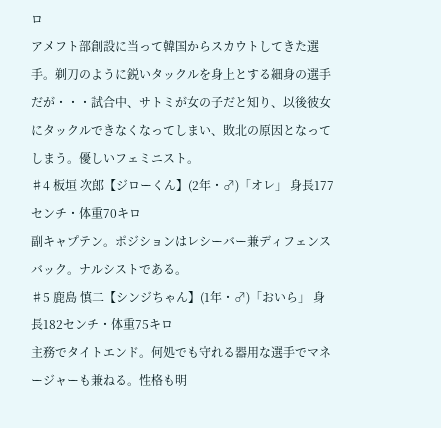ロ
アメフト部創設に当って韓国からスカウトしてきた選手。剃刀のように鋭いタックルを身上とする細身の選手だが・・・試合中、サトミが女の子だと知り、以後彼女にタックルできなくなってしまい、敗北の原因となってしまう。優しいフェミニスト。
♯4 板垣 次郎【ジローくん】(2年・♂)「オレ」 身長177センチ・体重70キロ
副キャプテン。ポジションはレシーバー兼ディフェンスバック。ナルシストである。
♯5 鹿島 慎二【シンジちゃん】(1年・♂)「おいら」 身長182センチ・体重75キロ
主務でタイトエンド。何処でも守れる器用な選手でマネージャーも兼ねる。性格も明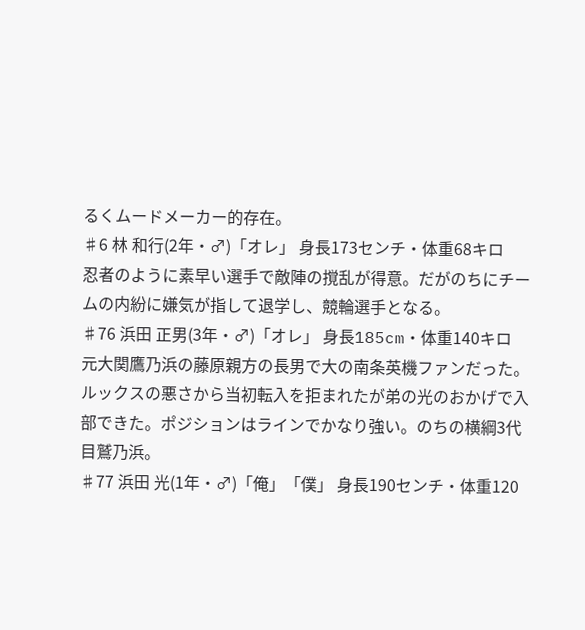るくムードメーカー的存在。
♯6 林 和行(2年・♂)「オレ」 身長173センチ・体重68キロ
忍者のように素早い選手で敵陣の撹乱が得意。だがのちにチームの内紛に嫌気が指して退学し、競輪選手となる。
♯76 浜田 正男(3年・♂)「オレ」 身長185cm・体重140キロ
元大関鷹乃浜の藤原親方の長男で大の南条英機ファンだった。ルックスの悪さから当初転入を拒まれたが弟の光のおかげで入部できた。ポジションはラインでかなり強い。のちの横綱3代目鷲乃浜。
♯77 浜田 光(1年・♂)「俺」「僕」 身長190センチ・体重120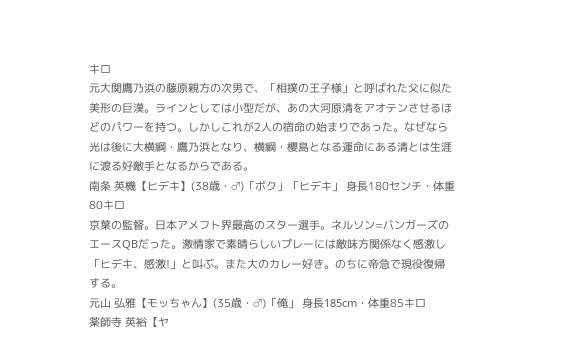キロ
元大関鷹乃浜の藤原親方の次男で、「相撲の王子様」と呼ばれた父に似た美形の巨漢。ラインとしては小型だが、あの大河原清をアオテンさせるほどのパワーを持つ。しかしこれが2人の宿命の始まりであった。なぜなら光は後に大横綱・鷹乃浜となり、横綱・櫻島となる運命にある清とは生涯に渡る好敵手となるからである。
南条 英機【ヒデキ】(38歳・♂)「ボク」「ヒデキ」 身長180センチ・体重80キロ
京葉の監督。日本アメフト界最高のスター選手。ネルソン=バンガーズのエースQBだった。激情家で素晴らしいプレーには敵味方関係なく感激し「ヒデキ、感激!」と叫ぶ。また大のカレー好き。のちに帝急で現役復帰する。
元山 弘雅【モッちゃん】(35歳・♂)「俺」 身長185cm・体重85キロ
薬師寺 英裕【ヤ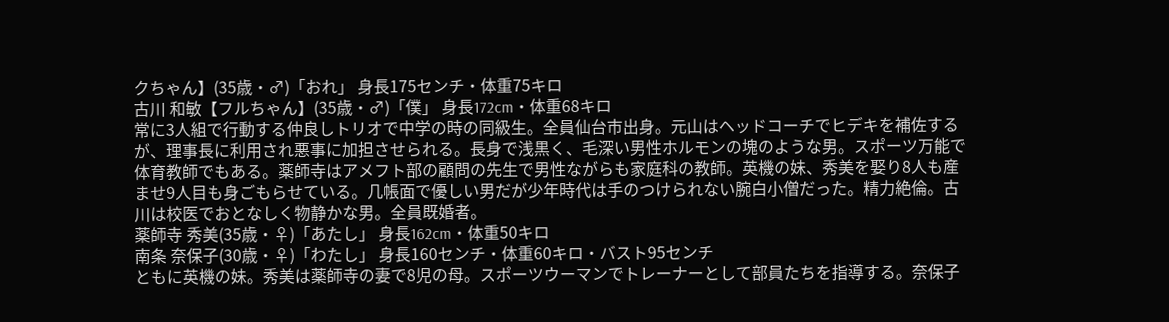クちゃん】(35歳・♂)「おれ」 身長175センチ・体重75キロ
古川 和敏【フルちゃん】(35歳・♂)「僕」 身長172cm・体重68キロ
常に3人組で行動する仲良しトリオで中学の時の同級生。全員仙台市出身。元山はヘッドコーチでヒデキを補佐するが、理事長に利用され悪事に加担させられる。長身で浅黒く、毛深い男性ホルモンの塊のような男。スポーツ万能で体育教師でもある。薬師寺はアメフト部の顧問の先生で男性ながらも家庭科の教師。英機の妹、秀美を娶り8人も産ませ9人目も身ごもらせている。几帳面で優しい男だが少年時代は手のつけられない腕白小僧だった。精力絶倫。古川は校医でおとなしく物静かな男。全員既婚者。
薬師寺 秀美(35歳・♀)「あたし」 身長162cm・体重50キロ
南条 奈保子(30歳・♀)「わたし」 身長160センチ・体重60キロ・バスト95センチ
ともに英機の妹。秀美は薬師寺の妻で8児の母。スポーツウーマンでトレーナーとして部員たちを指導する。奈保子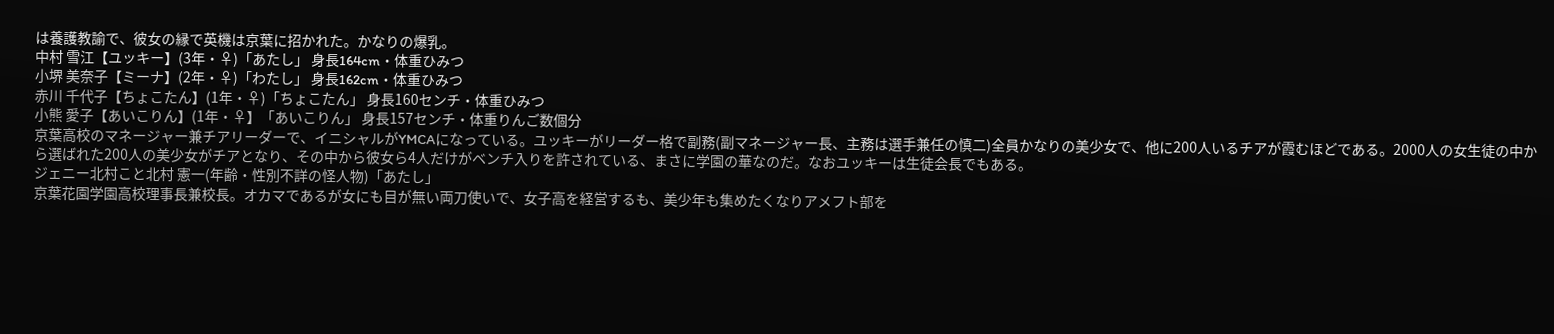は養護教諭で、彼女の縁で英機は京葉に招かれた。かなりの爆乳。
中村 雪江【ユッキー】(3年・♀)「あたし」 身長164cm・体重ひみつ
小堺 美奈子【ミーナ】(2年・♀)「わたし」 身長162cm・体重ひみつ
赤川 千代子【ちょこたん】(1年・♀)「ちょこたん」 身長160センチ・体重ひみつ
小熊 愛子【あいこりん】(1年・♀】「あいこりん」 身長157センチ・体重りんご数個分
京葉高校のマネージャー兼チアリーダーで、イニシャルがYMCAになっている。ユッキーがリーダー格で副務(副マネージャー長、主務は選手兼任の慎二)全員かなりの美少女で、他に200人いるチアが霞むほどである。2000人の女生徒の中から選ばれた200人の美少女がチアとなり、その中から彼女ら4人だけがベンチ入りを許されている、まさに学園の華なのだ。なおユッキーは生徒会長でもある。
ジェニー北村こと北村 憲一(年齢・性別不詳の怪人物)「あたし」
京葉花園学園高校理事長兼校長。オカマであるが女にも目が無い両刀使いで、女子高を経営するも、美少年も集めたくなりアメフト部を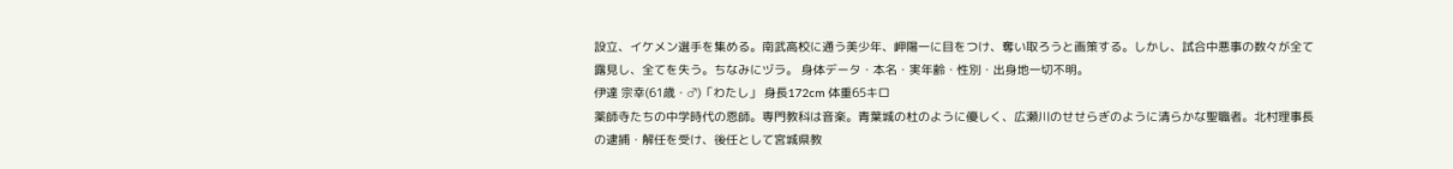設立、イケメン選手を集める。南武高校に通う美少年、岬陽一に目をつけ、奪い取ろうと画策する。しかし、試合中悪事の数々が全て露見し、全てを失う。ちなみにヅラ。 身体データ・本名・実年齢・性別・出身地一切不明。
伊達 宗幸(61歳・♂)「わたし」 身長172cm 体重65キロ
薬師寺たちの中学時代の恩師。専門教科は音楽。青葉城の杜のように優しく、広瀬川のせせらぎのように清らかな聖職者。北村理事長の逮捕・解任を受け、後任として宮城県教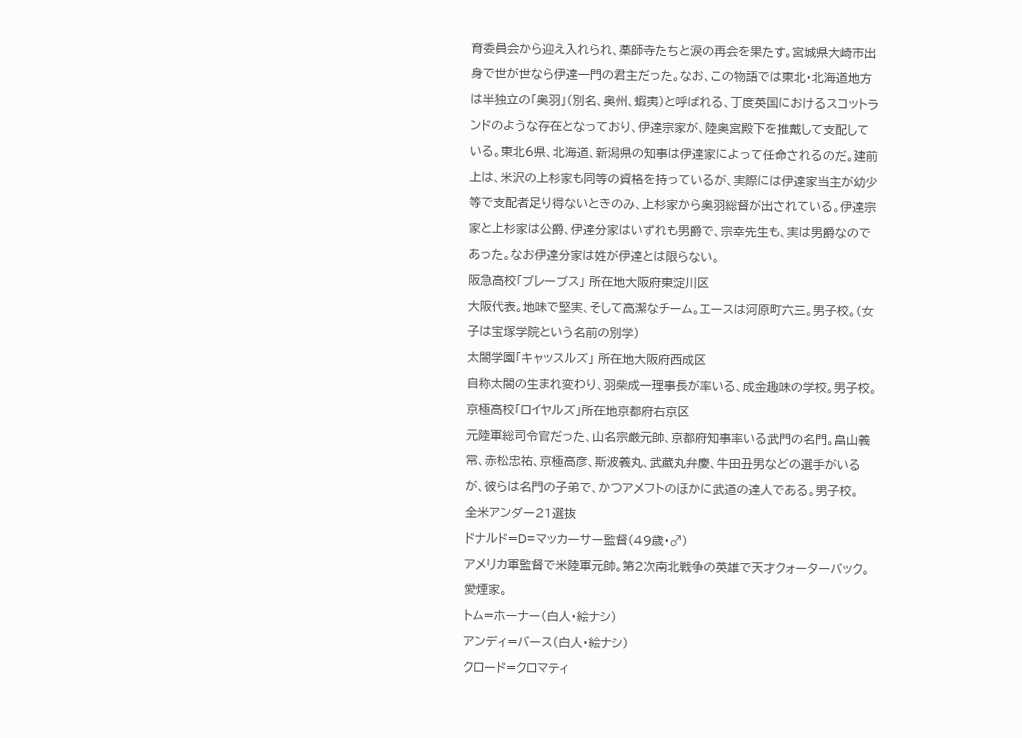育委員会から迎え入れられ、薬師寺たちと涙の再会を果たす。宮城県大崎市出身で世が世なら伊達一門の君主だった。なお、この物語では東北・北海道地方は半独立の「奥羽」(別名、奥州、蝦夷)と呼ばれる、丁度英国におけるスコットランドのような存在となっており、伊達宗家が、陸奥宮殿下を推戴して支配している。東北6県、北海道、新潟県の知事は伊達家によって任命されるのだ。建前上は、米沢の上杉家も同等の資格を持っているが、実際には伊達家当主が幼少等で支配者足り得ないときのみ、上杉家から奥羽総督が出されている。伊達宗家と上杉家は公爵、伊達分家はいずれも男爵で、宗幸先生も、実は男爵なのであった。なお伊達分家は姓が伊達とは限らない。
阪急高校「ブレーブス」 所在地大阪府東淀川区
大阪代表。地味で堅実、そして高潔なチーム。エースは河原町六三。男子校。(女子は宝塚学院という名前の別学)
太閤学園「キャッスルズ」 所在地大阪府西成区
自称太閤の生まれ変わり、羽柴成一理事長が率いる、成金趣味の学校。男子校。
京極高校「ロイヤルズ」所在地京都府右京区
元陸軍総司令官だった、山名宗厳元帥、京都府知事率いる武門の名門。畠山義常、赤松忠祐、京極高彦、斯波義丸、武蔵丸弁慶、牛田丑男などの選手がいるが、彼らは名門の子弟で、かつアメフトのほかに武道の達人である。男子校。
全米アンダー21選抜
ドナルド=D=マッカーサー監督(49歳・♂)
アメリカ軍監督で米陸軍元帥。第2次南北戦争の英雄で天才クォーターバック。愛煙家。
トム=ホーナー(白人・絵ナシ)
アンディ=バース(白人・絵ナシ)
クロード=クロマティ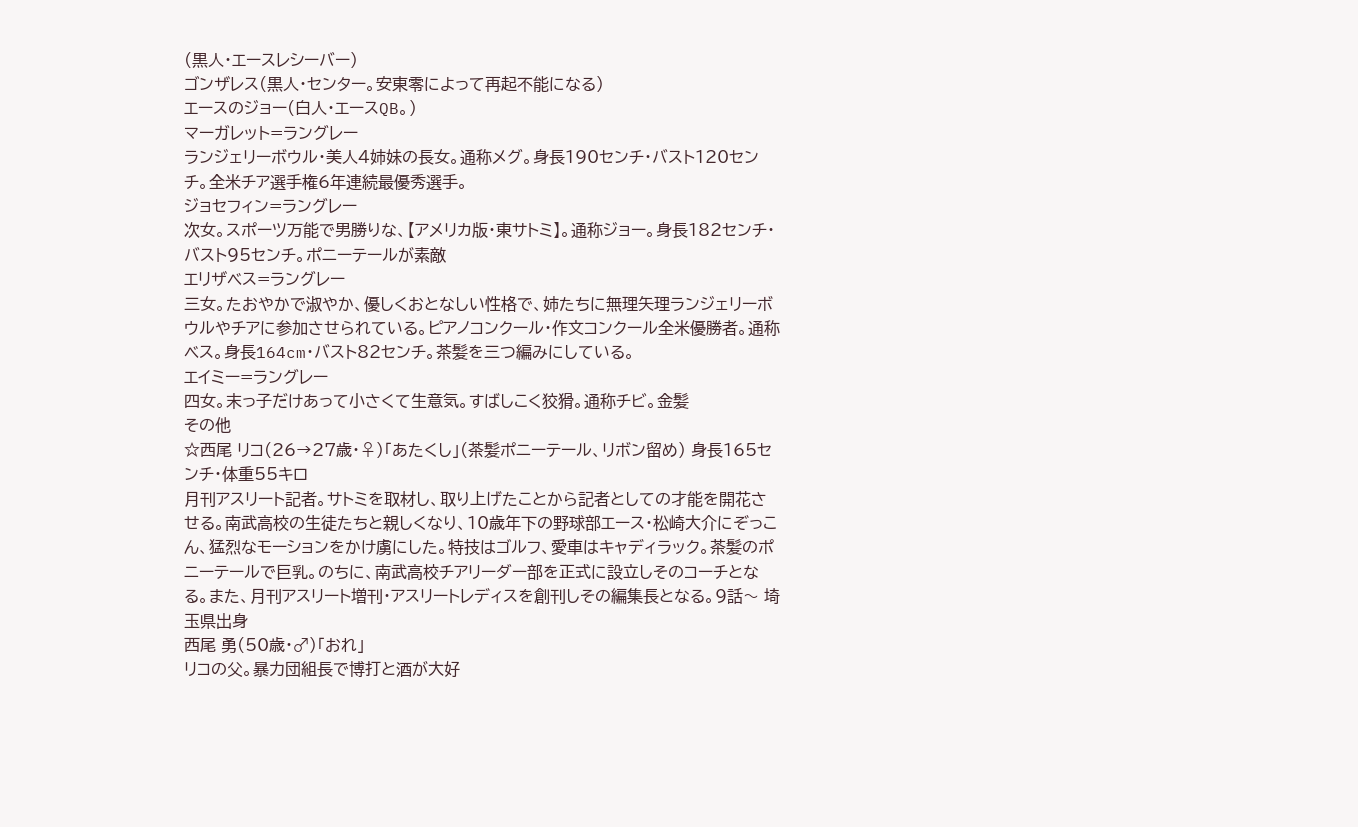(黒人・エースレシーバー)
ゴンザレス(黒人・センター。安東零によって再起不能になる)
エースのジョー(白人・エースQB。)
マーガレット=ラングレー
ランジェリーボウル・美人4姉妹の長女。通称メグ。身長190センチ・バスト120センチ。全米チア選手権6年連続最優秀選手。
ジョセフィン=ラングレー
次女。スポーツ万能で男勝りな、【アメリカ版・東サトミ】。通称ジョー。身長182センチ・バスト95センチ。ポニーテールが素敵
エリザベス=ラングレー
三女。たおやかで淑やか、優しくおとなしい性格で、姉たちに無理矢理ランジェリーボウルやチアに参加させられている。ピアノコンクール・作文コンクール全米優勝者。通称ベス。身長164cm・バスト82センチ。茶髪を三つ編みにしている。
エイミー=ラングレー
四女。末っ子だけあって小さくて生意気。すばしこく狡猾。通称チビ。金髪
その他
☆西尾 リコ(26→27歳・♀)「あたくし」(茶髪ポニーテール、リボン留め) 身長165センチ・体重55キロ
月刊アスリート記者。サトミを取材し、取り上げたことから記者としての才能を開花させる。南武高校の生徒たちと親しくなり、10歳年下の野球部エース・松崎大介にぞっこん、猛烈なモーションをかけ虜にした。特技はゴルフ、愛車はキャディラック。茶髪のポニーテールで巨乳。のちに、南武高校チアリーダー部を正式に設立しそのコーチとなる。また、月刊アスリート増刊・アスリートレディスを創刊しその編集長となる。9話〜 埼玉県出身
西尾 勇(50歳・♂)「おれ」
リコの父。暴力団組長で博打と酒が大好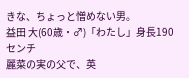きな、ちょっと憎めない男。
益田 大(60歳・♂)「わたし」身長190センチ
麗菜の実の父で、英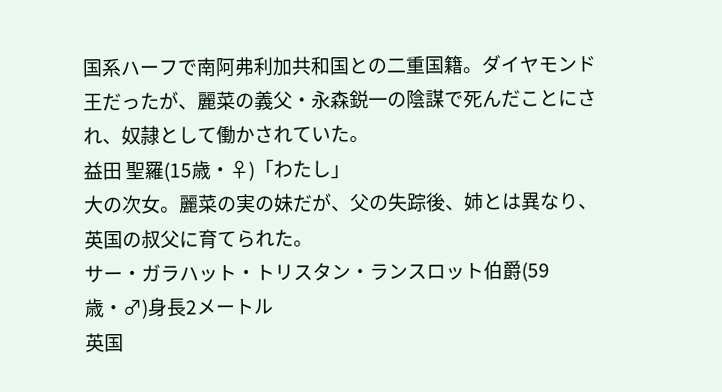国系ハーフで南阿弗利加共和国との二重国籍。ダイヤモンド王だったが、麗菜の義父・永森鋭一の陰謀で死んだことにされ、奴隷として働かされていた。
益田 聖羅(15歳・♀)「わたし」
大の次女。麗菜の実の妹だが、父の失踪後、姉とは異なり、英国の叔父に育てられた。
サー・ガラハット・トリスタン・ランスロット伯爵(59歳・♂)身長2メートル
英国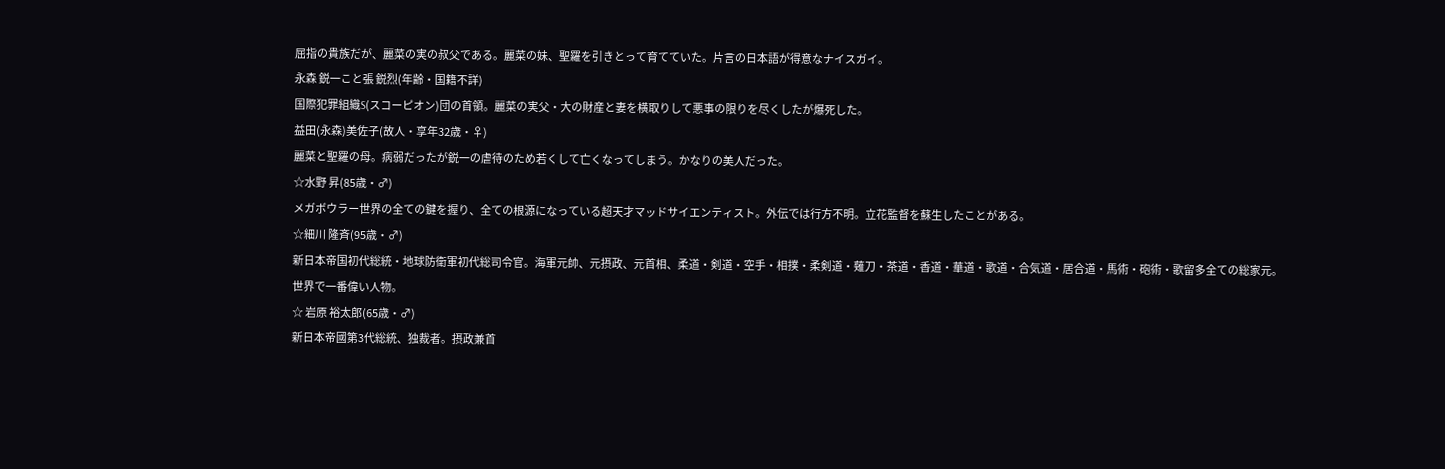屈指の貴族だが、麗菜の実の叔父である。麗菜の妹、聖羅を引きとって育てていた。片言の日本語が得意なナイスガイ。
永森 鋭一こと張 鋭烈(年齢・国籍不詳)
国際犯罪組織S(スコーピオン)団の首領。麗菜の実父・大の財産と妻を横取りして悪事の限りを尽くしたが爆死した。
益田(永森)美佐子(故人・享年32歳・♀)
麗菜と聖羅の母。病弱だったが鋭一の虐待のため若くして亡くなってしまう。かなりの美人だった。
☆水野 昇(85歳・♂)
メガボウラー世界の全ての鍵を握り、全ての根源になっている超天才マッドサイエンティスト。外伝では行方不明。立花監督を蘇生したことがある。
☆細川 隆斉(95歳・♂)
新日本帝国初代総統・地球防衛軍初代総司令官。海軍元帥、元摂政、元首相、柔道・剣道・空手・相撲・柔剣道・薙刀・茶道・香道・華道・歌道・合気道・居合道・馬術・砲術・歌留多全ての総家元。世界で一番偉い人物。
☆ 岩原 裕太郎(65歳・♂)
新日本帝國第3代総統、独裁者。摂政兼首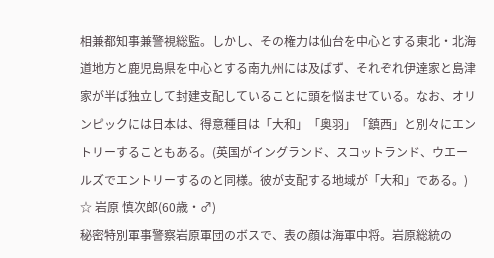相兼都知事兼警視総監。しかし、その権力は仙台を中心とする東北・北海道地方と鹿児島県を中心とする南九州には及ばず、それぞれ伊達家と島津家が半ば独立して封建支配していることに頭を悩ませている。なお、オリンピックには日本は、得意種目は「大和」「奥羽」「鎮西」と別々にエントリーすることもある。(英国がイングランド、スコットランド、ウエールズでエントリーするのと同様。彼が支配する地域が「大和」である。)
☆ 岩原 慎次郎(60歳・♂)
秘密特別軍事警察岩原軍団のボスで、表の顔は海軍中将。岩原総統の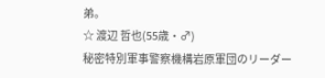弟。
☆ 渡辺 哲也(55歳・♂)
秘密特別軍事警察機構岩原軍団のリーダー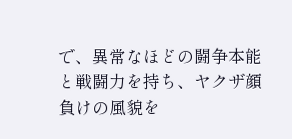で、異常なほどの闘争本能と戦闘力を持ち、ヤクザ顔負けの風貌を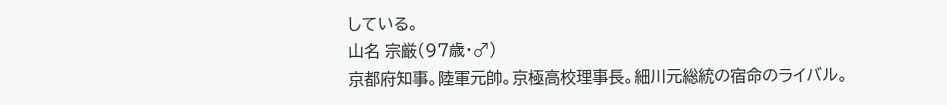している。
山名 宗厳(97歳・♂)
京都府知事。陸軍元帥。京極高校理事長。細川元総統の宿命のライバル。